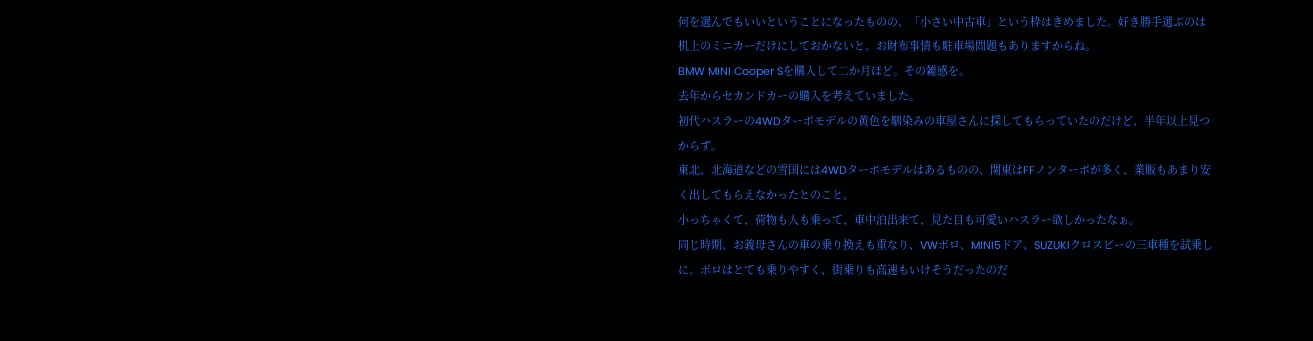何を選んでもいいということになったものの、「小さい中古車」という枠はきめました。好き勝手選ぶのは机上のミニカーだけにしておかないと。お財布事情も駐車場問題もありますからね。
BMW MINI Cooper Sを購入して二か月ほど。その雑感を。
去年からセカンドカーの購入を考えていました。
初代ハスラーの4WDターボモデルの黄色を馴染みの車屋さんに探してもらっていたのだけど、半年以上見つからず。
東北、北海道などの雪国には4WDターボモデルはあるものの、関東はFFノンターボが多く、業販もあまり安く出してもらえなかったとのこと。
小っちゃくて、荷物も人も乗って、車中泊出来て、見た目も可愛いハスラー欲しかったなぁ。
同じ時期、お義母さんの車の乗り換えも重なり、VWポロ、MINI5ドア、SUZUKIクロスビーの三車種を試乗しに。ポロはとても乗りやすく、街乗りも高速もいけそうだったのだ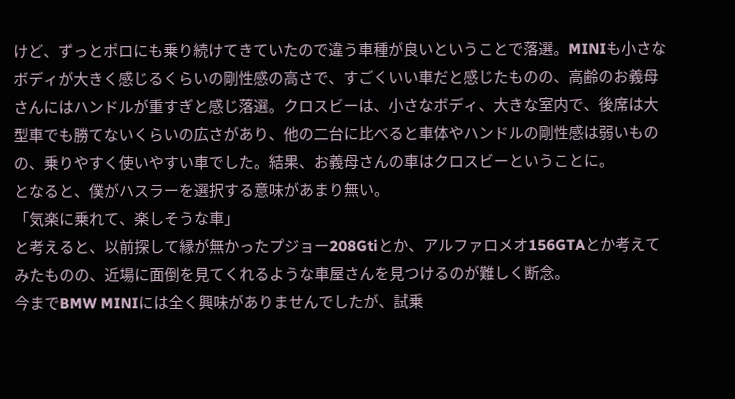けど、ずっとポロにも乗り続けてきていたので違う車種が良いということで落選。MINIも小さなボディが大きく感じるくらいの剛性感の高さで、すごくいい車だと感じたものの、高齢のお義母さんにはハンドルが重すぎと感じ落選。クロスビーは、小さなボディ、大きな室内で、後席は大型車でも勝てないくらいの広さがあり、他の二台に比べると車体やハンドルの剛性感は弱いものの、乗りやすく使いやすい車でした。結果、お義母さんの車はクロスビーということに。
となると、僕がハスラーを選択する意味があまり無い。
「気楽に乗れて、楽しそうな車」
と考えると、以前探して縁が無かったプジョー208Gtiとか、アルファロメオ156GTAとか考えてみたものの、近場に面倒を見てくれるような車屋さんを見つけるのが難しく断念。
今までBMW MINIには全く興味がありませんでしたが、試乗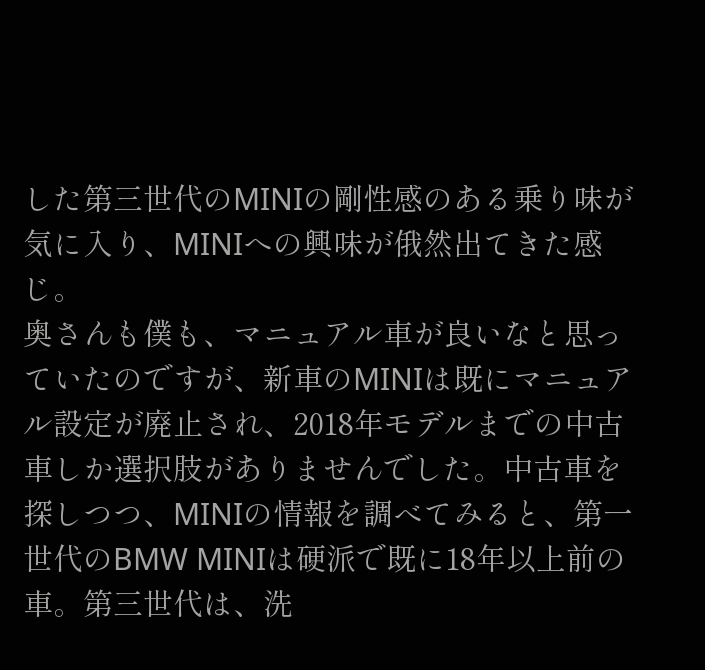した第三世代のMINIの剛性感のある乗り味が気に入り、MINIへの興味が俄然出てきた感じ。
奥さんも僕も、マニュアル車が良いなと思っていたのですが、新車のMINIは既にマニュアル設定が廃止され、2018年モデルまでの中古車しか選択肢がありませんでした。中古車を探しつつ、MINIの情報を調べてみると、第一世代のBMW MINIは硬派で既に18年以上前の車。第三世代は、洗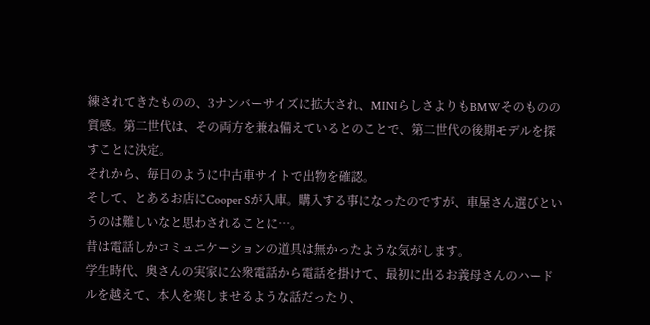練されてきたものの、3ナンバーサイズに拡大され、MINIらしさよりもBMWそのものの質感。第二世代は、その両方を兼ね備えているとのことで、第二世代の後期モデルを探すことに決定。
それから、毎日のように中古車サイトで出物を確認。
そして、とあるお店にCooper Sが入庫。購入する事になったのですが、車屋さん選びというのは難しいなと思わされることに…。
昔は電話しかコミュニケーションの道具は無かったような気がします。
学生時代、奥さんの実家に公衆電話から電話を掛けて、最初に出るお義母さんのハードルを越えて、本人を楽しませるような話だったり、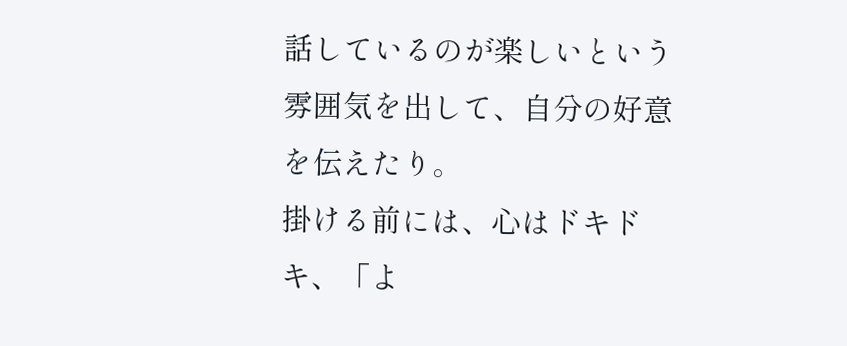話しているのが楽しいという雰囲気を出して、自分の好意を伝えたり。
掛ける前には、心はドキドキ、「よ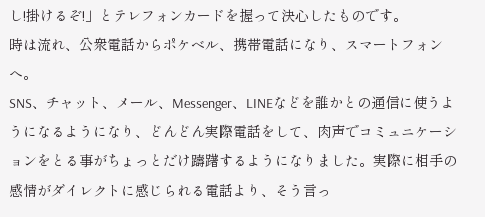し!掛けるぞ!」とテレフォンカードを握って決心したものです。
時は流れ、公衆電話からポケベル、携帯電話になり、スマートフォンへ。
SNS、チャット、メール、Messenger、LINEなどを誰かとの通信に使うようになるようになり、どんどん実際電話をして、肉声でコミュニケーションをとる事がちょっとだけ躊躇するようになりました。実際に相手の感情がダイレクトに感じられる電話より、そう言っ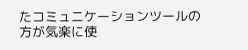たコミュニケーションツールの方が気楽に使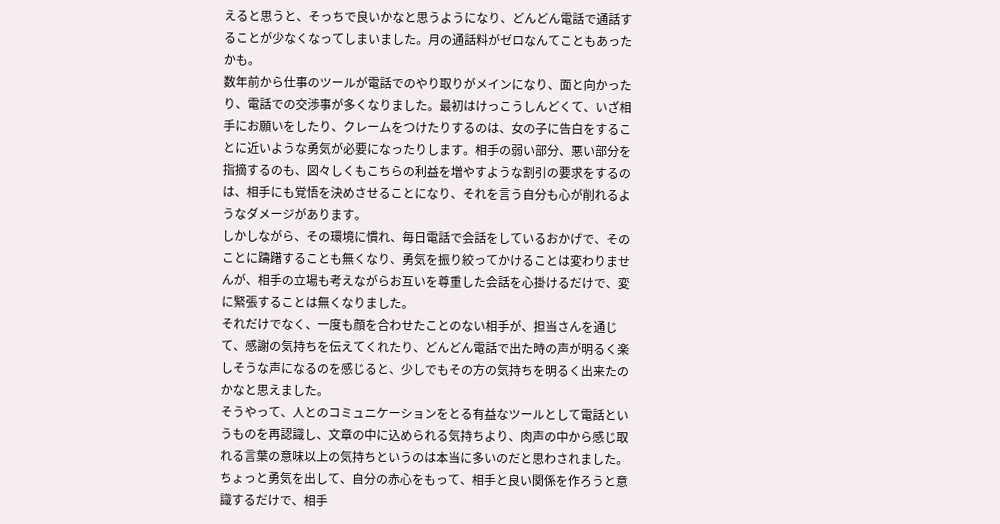えると思うと、そっちで良いかなと思うようになり、どんどん電話で通話することが少なくなってしまいました。月の通話料がゼロなんてこともあったかも。
数年前から仕事のツールが電話でのやり取りがメインになり、面と向かったり、電話での交渉事が多くなりました。最初はけっこうしんどくて、いざ相手にお願いをしたり、クレームをつけたりするのは、女の子に告白をすることに近いような勇気が必要になったりします。相手の弱い部分、悪い部分を指摘するのも、図々しくもこちらの利益を増やすような割引の要求をするのは、相手にも覚悟を決めさせることになり、それを言う自分も心が削れるようなダメージがあります。
しかしながら、その環境に慣れ、毎日電話で会話をしているおかげで、そのことに躊躇することも無くなり、勇気を振り絞ってかけることは変わりませんが、相手の立場も考えながらお互いを尊重した会話を心掛けるだけで、変に緊張することは無くなりました。
それだけでなく、一度も顔を合わせたことのない相手が、担当さんを通じて、感謝の気持ちを伝えてくれたり、どんどん電話で出た時の声が明るく楽しそうな声になるのを感じると、少しでもその方の気持ちを明るく出来たのかなと思えました。
そうやって、人とのコミュニケーションをとる有益なツールとして電話というものを再認識し、文章の中に込められる気持ちより、肉声の中から感じ取れる言葉の意味以上の気持ちというのは本当に多いのだと思わされました。
ちょっと勇気を出して、自分の赤心をもって、相手と良い関係を作ろうと意識するだけで、相手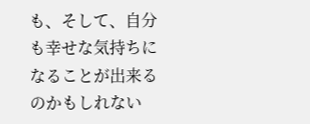も、そして、自分も幸せな気持ちになることが出来るのかもしれない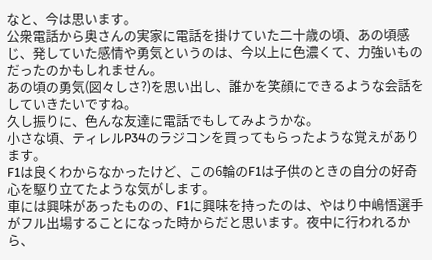なと、今は思います。
公衆電話から奥さんの実家に電話を掛けていた二十歳の頃、あの頃感じ、発していた感情や勇気というのは、今以上に色濃くて、力強いものだったのかもしれません。
あの頃の勇気(図々しさ?)を思い出し、誰かを笑顔にできるような会話をしていきたいですね。
久し振りに、色んな友達に電話でもしてみようかな。
小さな頃、ティレルP34のラジコンを買ってもらったような覚えがあります。
F1は良くわからなかったけど、この6輪のF1は子供のときの自分の好奇心を駆り立てたような気がします。
車には興味があったものの、F1に興味を持ったのは、やはり中嶋悟選手がフル出場することになった時からだと思います。夜中に行われるから、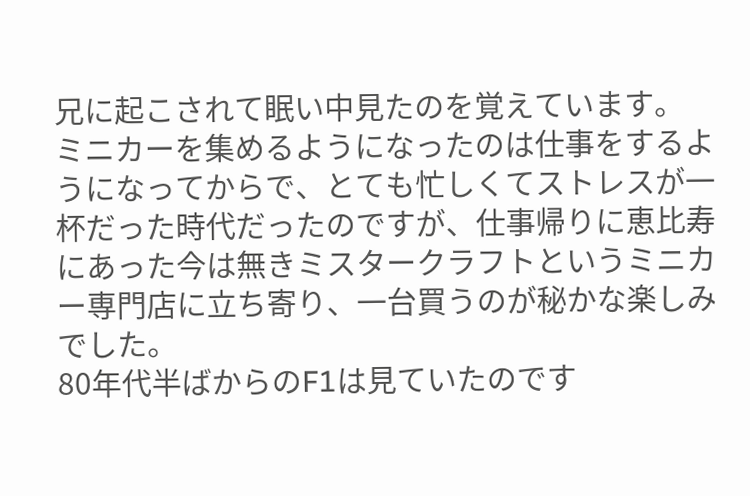兄に起こされて眠い中見たのを覚えています。
ミニカーを集めるようになったのは仕事をするようになってからで、とても忙しくてストレスが一杯だった時代だったのですが、仕事帰りに恵比寿にあった今は無きミスタークラフトというミニカー専門店に立ち寄り、一台買うのが秘かな楽しみでした。
80年代半ばからのF1は見ていたのです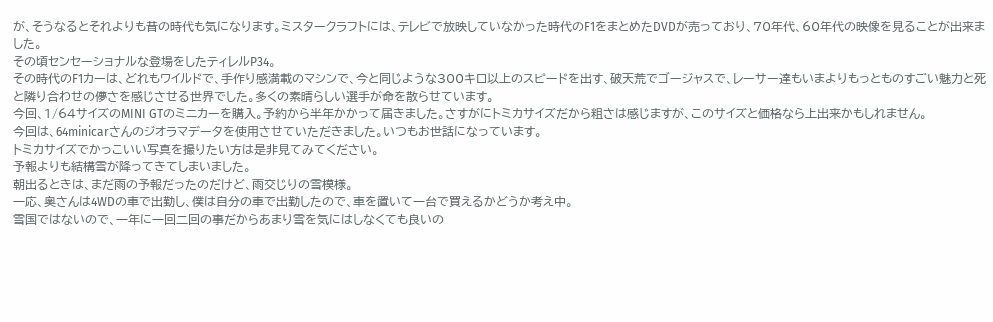が、そうなるとそれよりも昔の時代も気になります。ミスタークラフトには、テレビで放映していなかった時代のF1をまとめたDVDが売っており、70年代、60年代の映像を見ることが出来ました。
その頃センセーショナルな登場をしたティレルP34。
その時代のF1カーは、どれもワイルドで、手作り感満載のマシンで、今と同じような300キロ以上のスピードを出す、破天荒でゴージャスで、レーサー達もいまよりもっとものすごい魅力と死と隣り合わせの儚さを感じさせる世界でした。多くの素晴らしい選手が命を散らせています。
今回、1/64サイズのMINI GTのミニカーを購入。予約から半年かかって届きました。さすがにトミカサイズだから粗さは感じますが、このサイズと価格なら上出来かもしれません。
今回は、64minicarさんのジオラマデータを使用させていただきました。いつもお世話になっています。
トミカサイズでかっこいい写真を撮りたい方は是非見てみてください。
予報よりも結構雪が降ってきてしまいました。
朝出るときは、まだ雨の予報だったのだけど、雨交じりの雪模様。
一応、奥さんは4WDの車で出勤し、僕は自分の車で出勤したので、車を置いて一台で買えるかどうか考え中。
雪国ではないので、一年に一回二回の事だからあまり雪を気にはしなくても良いの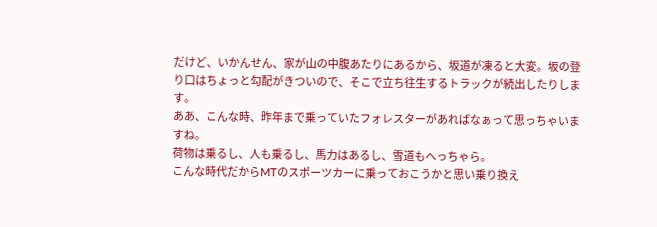だけど、いかんせん、家が山の中腹あたりにあるから、坂道が凍ると大変。坂の登り口はちょっと勾配がきついので、そこで立ち往生するトラックが続出したりします。
ああ、こんな時、昨年まで乗っていたフォレスターがあればなぁって思っちゃいますね。
荷物は乗るし、人も乗るし、馬力はあるし、雪道もへっちゃら。
こんな時代だからMTのスポーツカーに乗っておこうかと思い乗り換え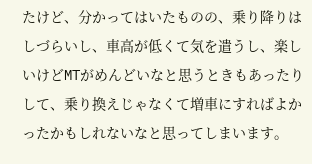たけど、分かってはいたものの、乗り降りはしづらいし、車高が低くて気を遣うし、楽しいけどMTがめんどいなと思うときもあったりして、乗り換えじゃなくて増車にすればよかったかもしれないなと思ってしまいます。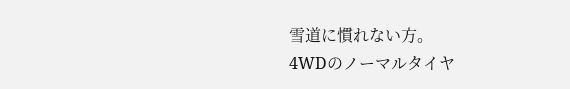雪道に慣れない方。
4WDのノーマルタイヤ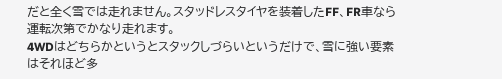だと全く雪では走れません。スタッドレスタイヤを装着したFF、FR車なら運転次第でかなり走れます。
4WDはどちらかというとスタックしづらいというだけで、雪に強い要素はそれほど多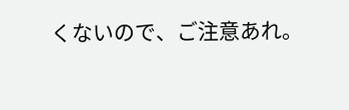くないので、ご注意あれ。